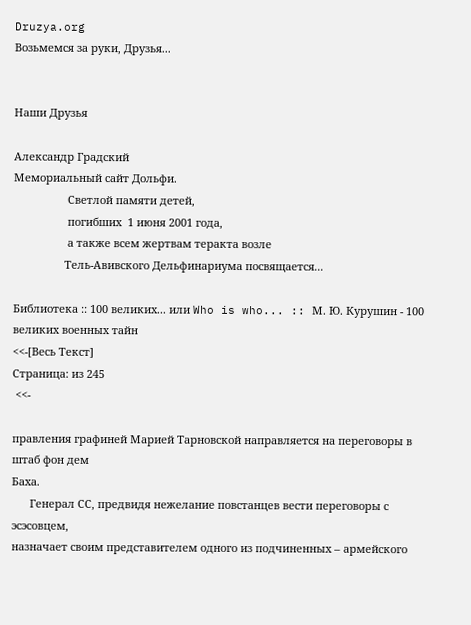Druzya.org
Возьмемся за руки, Друзья...


Наши Друзья

Александр Градский
Мемориальный сайт Дольфи.
                  Светлой памяти детей,
                  погибших  1 июня 2001 года,
                  а также всем жертвам теракта возле
                 Тель-Авивского Дельфинариума посвящается...

Библиотека :: 100 великих... или Who is who... :: М. Ю. Курушин - 100 великих военных тайн
<<-[Весь Текст]
Страница: из 245
 <<-

правления графиней Марией Тарновской направляется на переговоры в штаб фон дем
Баха.
      Генерал СС, предвидя нежелание повстанцев вести переговоры с эсэсовцем,
назначает своим представителем одного из подчиненных – армейского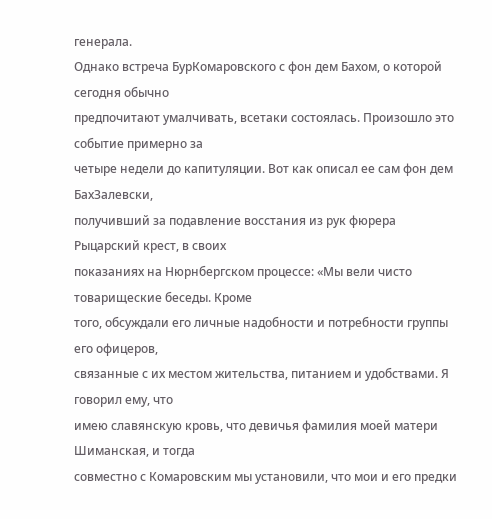генерала.
Однако встреча БурКомаровского с фон дем Бахом, о которой сегодня обычно
предпочитают умалчивать, всетаки состоялась. Произошло это событие примерно за
четыре недели до капитуляции. Вот как описал ее сам фон дем БахЗалевски,
получивший за подавление восстания из рук фюрера Рыцарский крест, в своих
показаниях на Нюрнбергском процессе: «Мы вели чисто товарищеские беседы. Кроме
того, обсуждали его личные надобности и потребности группы его офицеров,
связанные с их местом жительства, питанием и удобствами. Я говорил ему, что
имею славянскую кровь, что девичья фамилия моей матери Шиманская, и тогда
совместно с Комаровским мы установили, что мои и его предки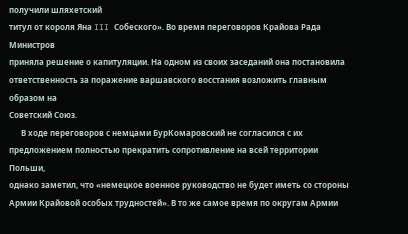получили шляхетский
титул от короля Яна III Собеского». Во время переговоров Крайова Рада Министров
приняла решение о капитуляции. На одном из своих заседаний она постановила
ответственность за поражение варшавского восстания возложить главным образом на
Советский Союз.
      В ходе переговоров с немцами БурКомаровский не согласился с их
предложением полностью прекратить сопротивление на всей территории Польши,
однако заметил, что «немецкое военное руководство не будет иметь со стороны
Армии Крайовой особых трудностей». В то же самое время по округам Армии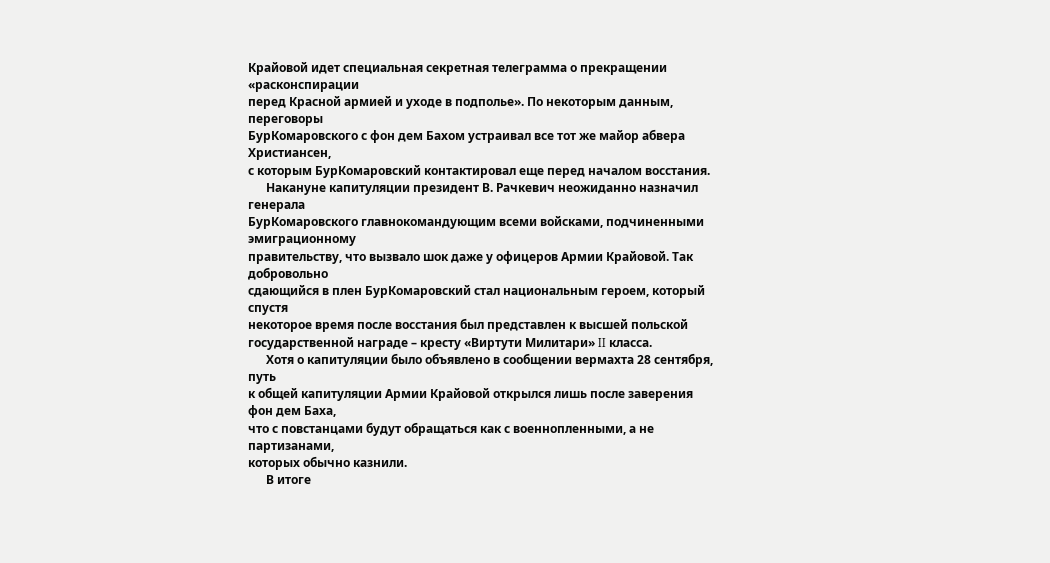Крайовой идет специальная секретная телеграмма о прекращении «расконспирации
перед Красной армией и уходе в подполье». По некоторым данным, переговоры
БурКомаровского с фон дем Бахом устраивал все тот же майор абвера Христиансен,
с которым БурКомаровский контактировал еще перед началом восстания.
      Накануне капитуляции президент В. Рачкевич неожиданно назначил генерала
БурКомаровского главнокомандующим всеми войсками, подчиненными эмиграционному
правительству, что вызвало шок даже у офицеров Армии Крайовой. Так добровольно
сдающийся в плен БурКомаровский стал национальным героем, который спустя
некоторое время после восстания был представлен к высшей польской
государственной награде – кресту «Виртути Милитари» II класса.
      Хотя о капитуляции было объявлено в сообщении вермахта 28 сентября, путь
к общей капитуляции Армии Крайовой открылся лишь после заверения фон дем Баха,
что с повстанцами будут обращаться как с военнопленными, а не партизанами,
которых обычно казнили.
      В итоге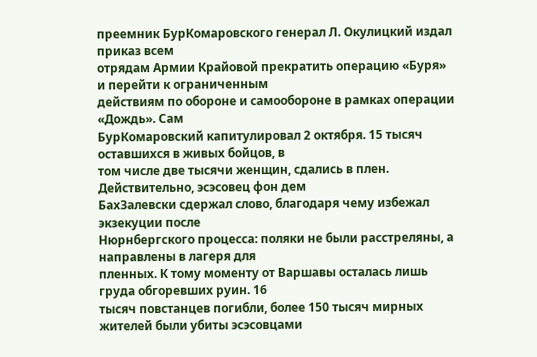преемник БурКомаровского генерал Л. Окулицкий издал приказ всем
отрядам Армии Крайовой прекратить операцию «Буря» и перейти к ограниченным
действиям по обороне и самообороне в рамках операции «Дождь». Сам
БурКомаровский капитулировал 2 октября. 15 тысяч оставшихся в живых бойцов, в
том числе две тысячи женщин, сдались в плен. Действительно, эсэсовец фон дем
БахЗалевски сдержал слово, благодаря чему избежал экзекуции после
Нюрнбергского процесса: поляки не были расстреляны, а направлены в лагеря для
пленных. К тому моменту от Варшавы осталась лишь груда обгоревших руин. 16
тысяч повстанцев погибли, более 150 тысяч мирных жителей были убиты эсэсовцами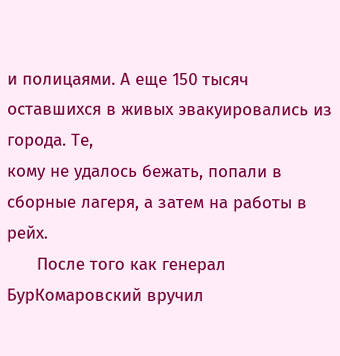и полицаями. А еще 150 тысяч оставшихся в живых эвакуировались из города. Те,
кому не удалось бежать, попали в сборные лагеря, а затем на работы в рейх.
      После того как генерал БурКомаровский вручил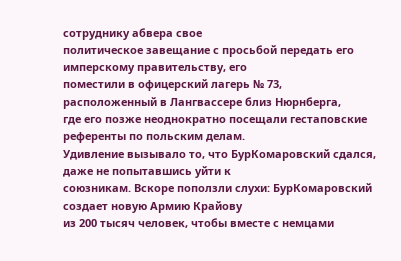сотруднику абвера свое
политическое завещание с просьбой передать его имперскому правительству, его
поместили в офицерский лагерь № 73, расположенный в Лангвассере близ Нюрнберга,
где его позже неоднократно посещали гестаповские референты по польским делам.
Удивление вызывало то, что БурКомаровский сдался, даже не попытавшись уйти к
союзникам. Вскоре поползли слухи: БурКомаровский создает новую Армию Крайову
из 200 тысяч человек, чтобы вместе с немцами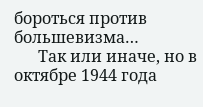бороться против большевизма…
      Так или иначе, но в октябре 1944 года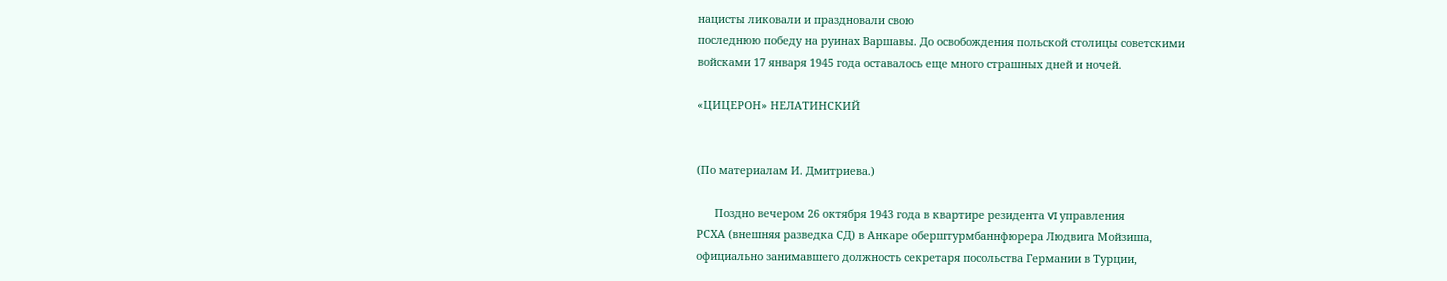нацисты ликовали и праздновали свою
последнюю победу на руинах Варшавы. До освобождения польской столицы советскими
войсками 17 января 1945 года оставалось еще много страшных дней и ночей.

«ЦИЦЕРОН» НЕЛАТИНСКИЙ


(По материалам И. Дмитриева.)

      Поздно вечером 26 октября 1943 года в квартире резидента VI управления
РСХА (внешняя разведка СД) в Анкаре оберштурмбаннфюрера Людвига Мойзиша,
официально занимавшего должность секретаря посольства Германии в Турции,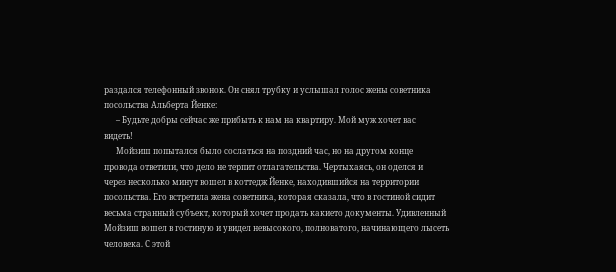раздался телефонный звонок. Он снял трубку и услышал голос жены советника
посольства Альберта Йенке:
      – Будьте добры сейчас же прибыть к нам на квартиру. Мой муж хочет вас
видеть!
      Мойзиш попытался было сослаться на поздний час, но на другом конце
провода ответили, что дело не терпит отлагательства. Чертыхаясь, он оделся и
через несколько минут вошел в коттедж Йенке, находившийся на территории
посольства. Его встретила жена советника, которая сказала, что в гостиной сидит
весьма странный субъект, который хочет продать какието документы. Удивленный
Мойзиш вошел в гостиную и увидел невысокого, полноватого, начинающего лысеть
человека. С этой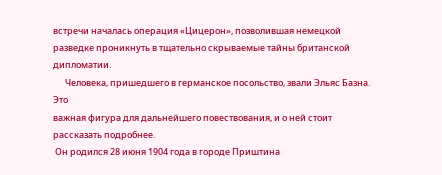встречи началась операция «Цицерон», позволившая немецкой
разведке проникнуть в тщательно скрываемые тайны британской дипломатии.
      Человека, пришедшего в германское посольство, звали Эльяс Базна. Это
важная фигура для дальнейшего повествования, и о ней стоит рассказать подробнее.
 Он родился 28 июня 1904 года в городе Приштина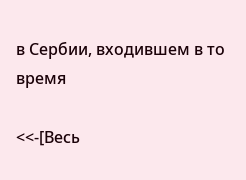в Сербии, входившем в то время

<<-[Весь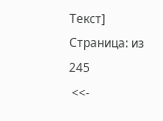Текст]
Страница: из 245
 <<-